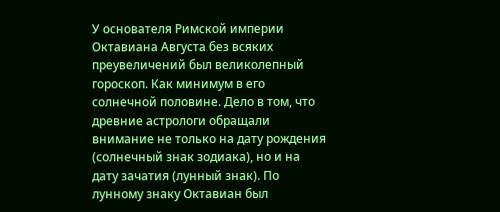У основателя Римской империи Октавиана Августа без всяких преувеличений был великолепный гороскоп. Как минимум в его солнечной половине. Дело в том, что древние астрологи обращали внимание не только на дату рождения (солнечный знак зодиака), но и на дату зачатия (лунный знак). По лунному знаку Октавиан был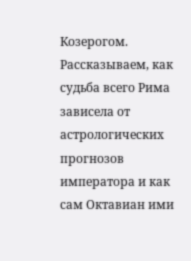Козерогом. Рассказываем, как судьба всего Рима зависела от астрологических прогнозов императора и как сам Октавиан ими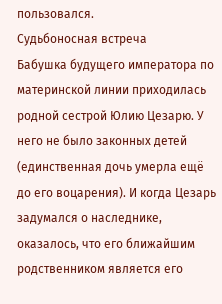пользовался.
Судьбоносная встреча
Бабушка будущего императора по материнской линии приходилась родной сестрой Юлию Цезарю. У него не было законных детей (единственная дочь умерла ещё до его воцарения). И когда Цезарь задумался о наследнике, оказалось, что его ближайшим родственником является его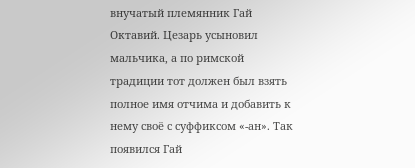внучатый племянник Гай Октавий. Цезарь усыновил мальчика, а по римской традиции тот должен был взять полное имя отчима и добавить к нему своё с суффиксом «-ан». Так появился Гай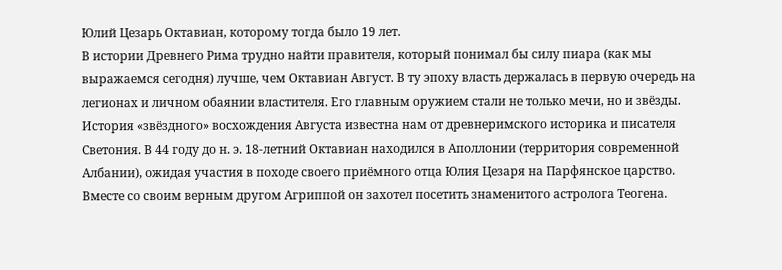Юлий Цезарь Октавиан, которому тогда было 19 лет.
В истории Древнего Рима трудно найти правителя, который понимал бы силу пиара (как мы выражаемся сегодня) лучше, чем Октавиан Август. В ту эпоху власть держалась в первую очередь на легионах и личном обаянии властителя. Его главным оружием стали не только мечи, но и звёзды.
История «звёздного» восхождения Августа известна нам от древнеримского историка и писателя Светония. В 44 году до н. э. 18-летний Октавиан находился в Аполлонии (территория современной Албании), ожидая участия в походе своего приёмного отца Юлия Цезаря на Парфянское царство. Вместе со своим верным другом Агриппой он захотел посетить знаменитого астролога Теогена.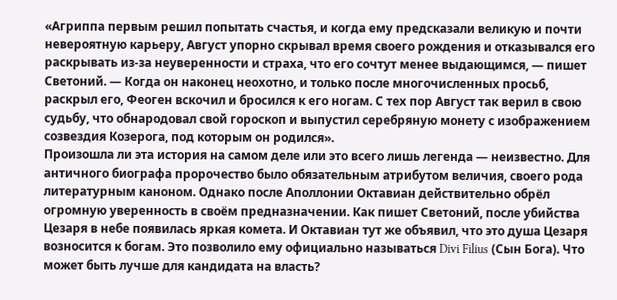«Агриппа первым решил попытать счастья, и когда ему предсказали великую и почти невероятную карьеру, Август упорно скрывал время своего рождения и отказывался его раскрывать из-за неуверенности и страха, что его сочтут менее выдающимся, — пишет Светоний. — Когда он наконец неохотно, и только после многочисленных просьб, раскрыл его, Феоген вскочил и бросился к его ногам. С тех пор Август так верил в свою судьбу, что обнародовал свой гороскоп и выпустил серебряную монету с изображением созвездия Козерога, под которым он родился».
Произошла ли эта история на самом деле или это всего лишь легенда — неизвестно. Для античного биографа пророчество было обязательным атрибутом величия, своего рода литературным каноном. Однако после Аполлонии Октавиан действительно обрёл огромную уверенность в своём предназначении. Как пишет Светоний, после убийства Цезаря в небе появилась яркая комета. И Октавиан тут же объявил, что это душа Цезаря возносится к богам. Это позволило ему официально называться Divi Filius (Сын Бога). Что может быть лучше для кандидата на власть?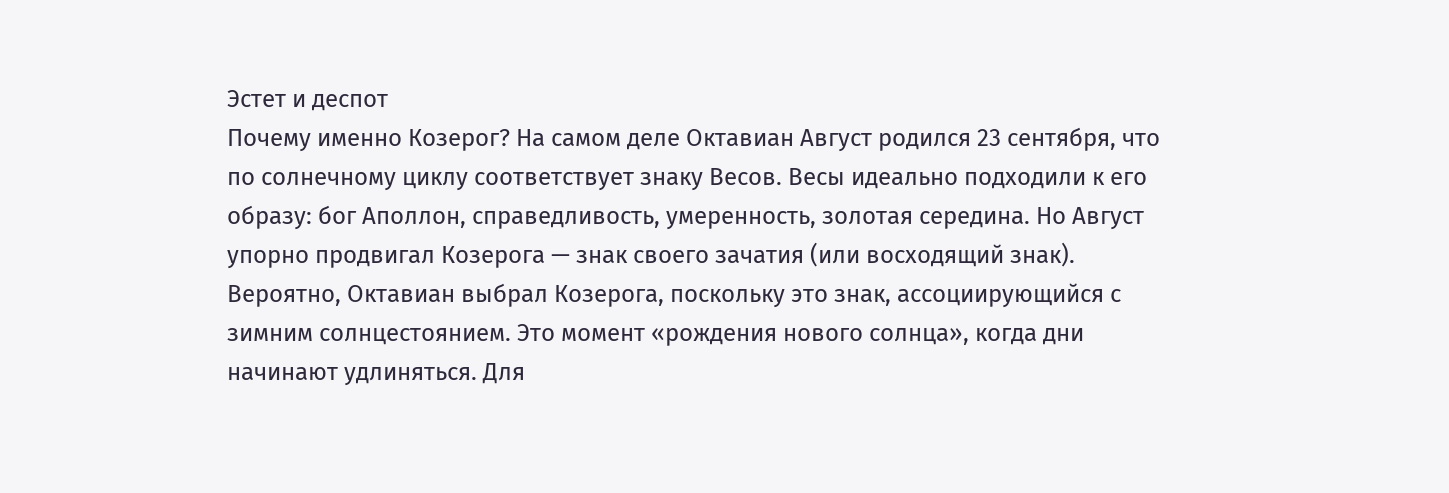Эстет и деспот
Почему именно Козерог? На самом деле Октавиан Август родился 23 сентября, что по солнечному циклу соответствует знаку Весов. Весы идеально подходили к его образу: бог Аполлон, справедливость, умеренность, золотая середина. Но Август упорно продвигал Козерога — знак своего зачатия (или восходящий знак).
Вероятно, Октавиан выбрал Козерога, поскольку это знак, ассоциирующийся с зимним солнцестоянием. Это момент «рождения нового солнца», когда дни начинают удлиняться. Для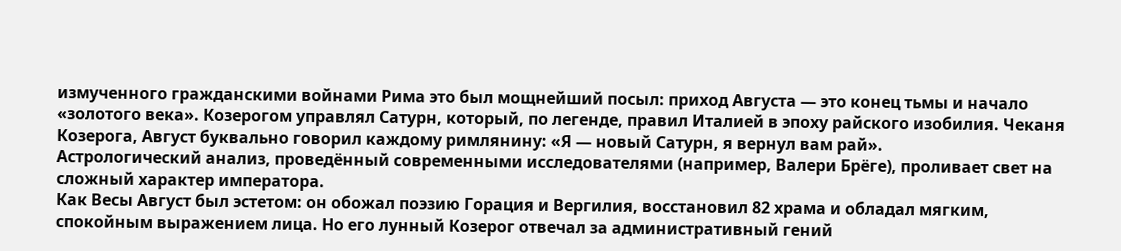измученного гражданскими войнами Рима это был мощнейший посыл: приход Августа — это конец тьмы и начало «золотого века». Козерогом управлял Сатурн, который, по легенде, правил Италией в эпоху райского изобилия. Чеканя Козерога, Август буквально говорил каждому римлянину: «Я — новый Сатурн, я вернул вам рай».
Астрологический анализ, проведённый современными исследователями (например, Валери Брёге), проливает свет на сложный характер императора.
Как Весы Август был эстетом: он обожал поэзию Горация и Вергилия, восстановил 82 храма и обладал мягким, спокойным выражением лица. Но его лунный Козерог отвечал за административный гений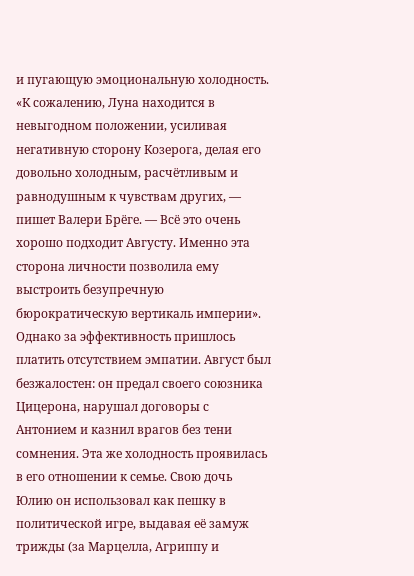и пугающую эмоциональную холодность.
«К сожалению, Луна находится в невыгодном положении, усиливая негативную сторону Козерога, делая его довольно холодным, расчётливым и равнодушным к чувствам других, — пишет Валери Брёге. — Всё это очень хорошо подходит Августу. Именно эта сторона личности позволила ему выстроить безупречную бюрократическую вертикаль империи».
Однако за эффективность пришлось платить отсутствием эмпатии. Август был безжалостен: он предал своего союзника Цицерона, нарушал договоры с Антонием и казнил врагов без тени сомнения. Эта же холодность проявилась в его отношении к семье. Свою дочь Юлию он использовал как пешку в политической игре, выдавая её замуж трижды (за Марцелла, Агриппу и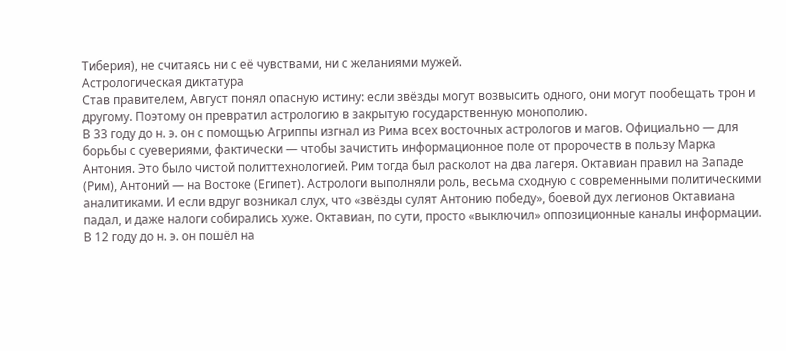Тиберия), не считаясь ни с её чувствами, ни с желаниями мужей.
Астрологическая диктатура
Став правителем, Август понял опасную истину: если звёзды могут возвысить одного, они могут пообещать трон и другому. Поэтому он превратил астрологию в закрытую государственную монополию.
В 33 году до н. э. он с помощью Агриппы изгнал из Рима всех восточных астрологов и магов. Официально — для борьбы с суевериями, фактически — чтобы зачистить информационное поле от пророчеств в пользу Марка Антония. Это было чистой политтехнологией. Рим тогда был расколот на два лагеря. Октавиан правил на Западе (Рим), Антоний — на Востоке (Египет). Астрологи выполняли роль, весьма сходную с современными политическими аналитиками. И если вдруг возникал слух, что «звёзды сулят Антонию победу», боевой дух легионов Октавиана падал, и даже налоги собирались хуже. Октавиан, по сути, просто «выключил» оппозиционные каналы информации.
В 12 году до н. э. он пошёл на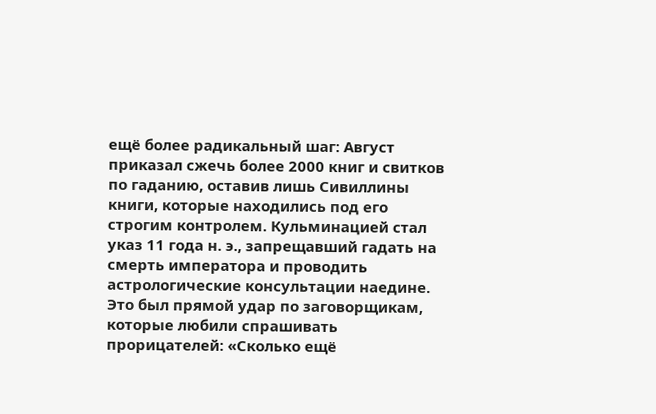ещё более радикальный шаг: Август приказал сжечь более 2000 книг и свитков по гаданию, оставив лишь Сивиллины книги, которые находились под его строгим контролем. Кульминацией стал указ 11 года н. э., запрещавший гадать на смерть императора и проводить астрологические консультации наедине. Это был прямой удар по заговорщикам, которые любили спрашивать прорицателей: «Сколько ещё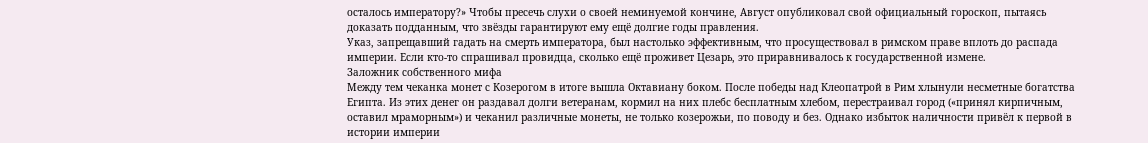осталось императору?» Чтобы пресечь слухи о своей неминуемой кончине, Август опубликовал свой официальный гороскоп, пытаясь доказать подданным, что звёзды гарантируют ему ещё долгие годы правления.
Указ, запрещавший гадать на смерть императора, был настолько эффективным, что просуществовал в римском праве вплоть до распада империи. Если кто-то спрашивал провидца, сколько ещё проживет Цезарь, это приравнивалось к государственной измене.
Заложник собственного мифа
Между тем чеканка монет с Козерогом в итоге вышла Октавиану боком. После победы над Клеопатрой в Рим хлынули несметные богатства Египта. Из этих денег он раздавал долги ветеранам, кормил на них плебс бесплатным хлебом, перестраивал город («принял кирпичным, оставил мраморным») и чеканил различные монеты, не только козерожьи, по поводу и без. Однако избыток наличности привёл к первой в истории империи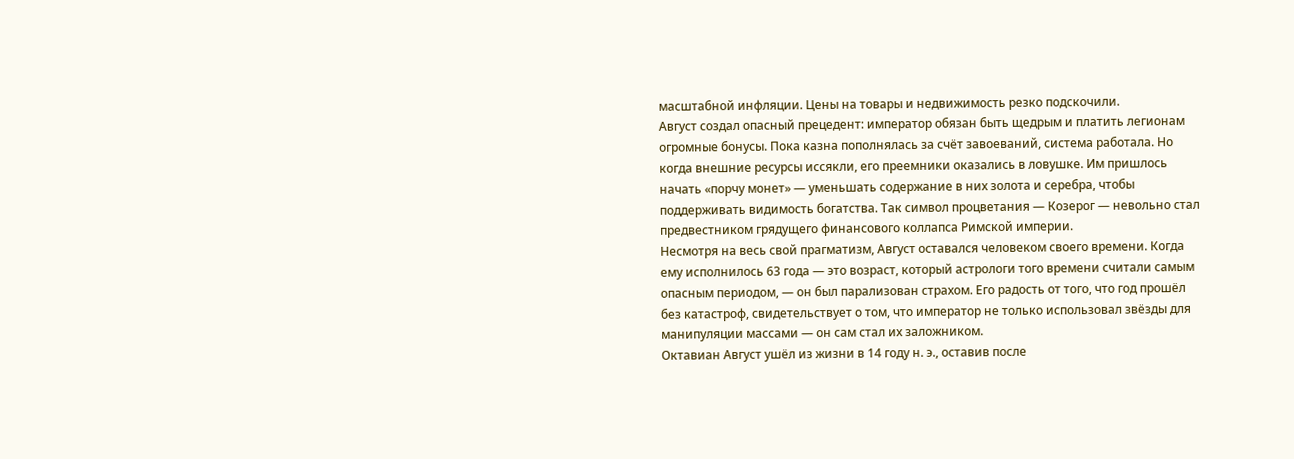масштабной инфляции. Цены на товары и недвижимость резко подскочили.
Август создал опасный прецедент: император обязан быть щедрым и платить легионам огромные бонусы. Пока казна пополнялась за счёт завоеваний, система работала. Но когда внешние ресурсы иссякли, его преемники оказались в ловушке. Им пришлось начать «порчу монет» — уменьшать содержание в них золота и серебра, чтобы поддерживать видимость богатства. Так символ процветания — Козерог — невольно стал предвестником грядущего финансового коллапса Римской империи.
Несмотря на весь свой прагматизм, Август оставался человеком своего времени. Когда ему исполнилось 63 года — это возраст, который астрологи того времени считали самым опасным периодом, — он был парализован страхом. Его радость от того, что год прошёл без катастроф, свидетельствует о том, что император не только использовал звёзды для манипуляции массами — он сам стал их заложником.
Октавиан Август ушёл из жизни в 14 году н. э., оставив после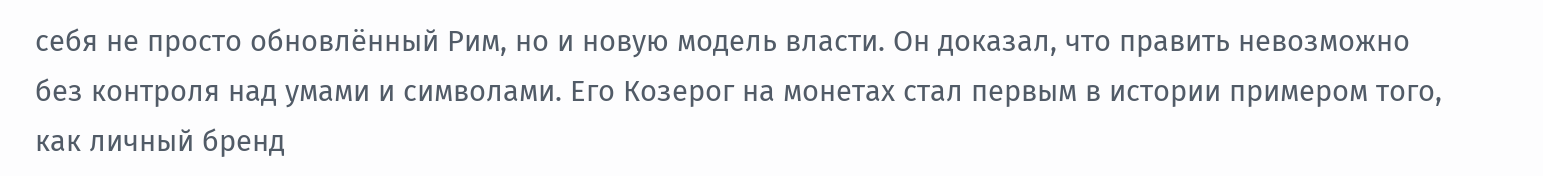себя не просто обновлённый Рим, но и новую модель власти. Он доказал, что править невозможно без контроля над умами и символами. Его Козерог на монетах стал первым в истории примером того, как личный бренд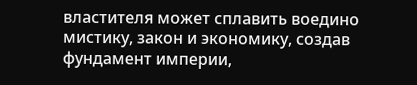властителя может сплавить воедино мистику, закон и экономику, создав фундамент империи,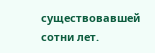существовавшей сотни лет.